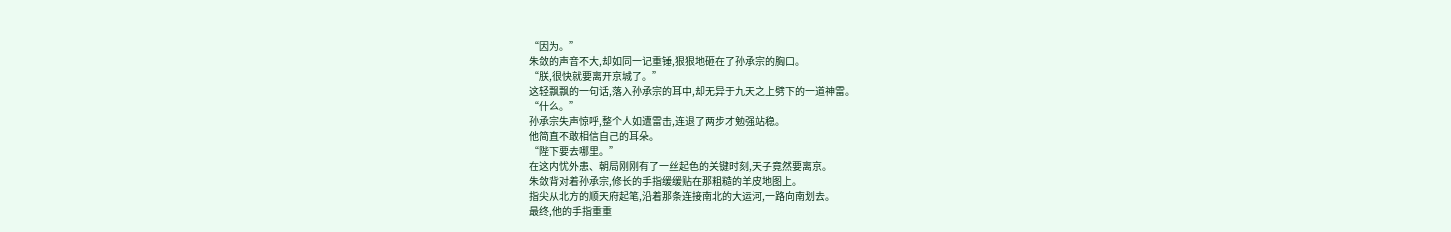“因为。”
朱敛的声音不大,却如同一记重锤,狠狠地砸在了孙承宗的胸口。
“朕,很快就要离开京城了。”
这轻飘飘的一句话,落入孙承宗的耳中,却无异于九天之上劈下的一道神雷。
“什么。”
孙承宗失声惊呼,整个人如遭雷击,连退了两步才勉强站稳。
他简直不敢相信自己的耳朵。
“陛下要去哪里。”
在这内忧外患、朝局刚刚有了一丝起色的关键时刻,天子竟然要离京。
朱敛背对着孙承宗,修长的手指缓缓贴在那粗糙的羊皮地图上。
指尖从北方的顺天府起笔,沿着那条连接南北的大运河,一路向南划去。
最终,他的手指重重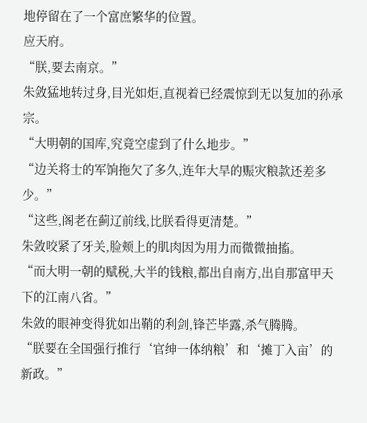地停留在了一个富庶繁华的位置。
应天府。
“朕,要去南京。”
朱敛猛地转过身,目光如炬,直视着已经震惊到无以复加的孙承宗。
“大明朝的国库,究竟空虚到了什么地步。”
“边关将士的军饷拖欠了多久,连年大旱的赈灾粮款还差多少。”
“这些,阁老在蓟辽前线,比朕看得更清楚。”
朱敛咬紧了牙关,脸颊上的肌肉因为用力而微微抽搐。
“而大明一朝的赋税,大半的钱粮,都出自南方,出自那富甲天下的江南八省。”
朱敛的眼神变得犹如出鞘的利剑,锋芒毕露,杀气腾腾。
“朕要在全国强行推行‘官绅一体纳粮’和‘摊丁入亩’的新政。”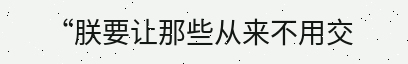“朕要让那些从来不用交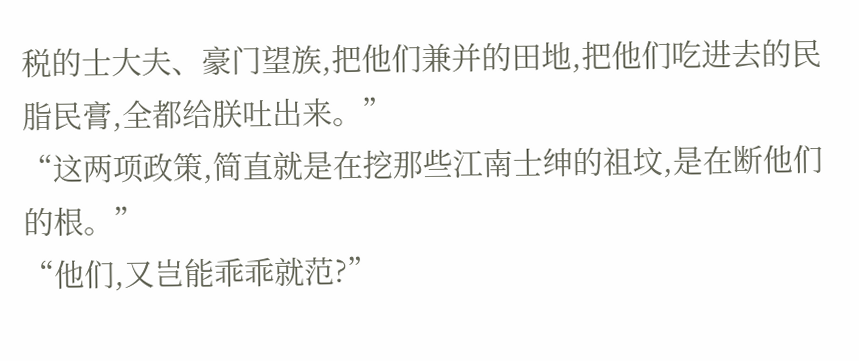税的士大夫、豪门望族,把他们兼并的田地,把他们吃进去的民脂民膏,全都给朕吐出来。”
“这两项政策,简直就是在挖那些江南士绅的祖坟,是在断他们的根。”
“他们,又岂能乖乖就范?”